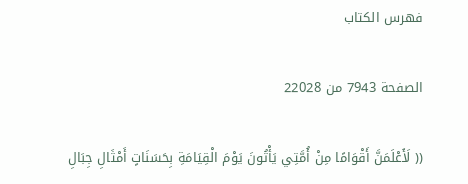فهرس الكتاب

الصفحة 7943 من 22028

(( لَأَعْلَمَنَّ أَقْوَامًا مِنْ أُمَّتِي يَأْتُونَ يَوْمَ الْقِيَامَةِ بِحَسَنَاتٍ أَمْثَالِ جِبَالِ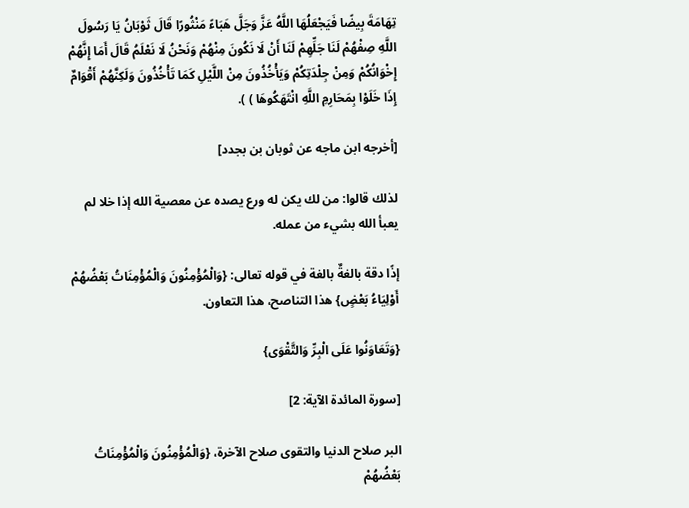تِهَامَةَ بِيضًا فَيَجْعَلُهَا اللَّهُ عَزَّ وَجَلَّ هَبَاءً مَنْثُورًا قَالَ ثَوْبَانُ يَا رَسُولَ اللَّهِ صِفْهُمْ لَنَا جَلِّهِمْ لَنَا أَنْ لَا نَكُونَ مِنْهُمْ وَنَحْنُ لَا نَعْلَمُ قَالَ أَمَا إِنَّهُمْ إِخْوَانُكُمْ وَمِنْ جِلْدَتِكُمْ وَيَأْخُذُونَ مِنْ اللَّيْلِ كَمَا تَأْخُذُونَ وَلَكِنَّهُمْ أَقْوَامٌ إِذَا خَلَوْا بِمَحَارِمِ اللَّهِ انْتَهَكُوهَا ) ).

[أخرجه ابن ماجه عن ثوبان بن بجدد]

لذلك قالوا: من لك يكن له ورع يصده عن معصية الله إذا خلا لم يعبأ الله بشيء من عمله.

إذًا دقة بالغةٌ بالغة في قوله تعالى: {وَالْمُؤْمِنُونَ وَالْمُؤْمِنَاتُ بَعْضُهُمْ أَوْلِيَاءُ بَعْضٍ} هذا التناصح، هذا التعاون.

{وَتَعَاوَنُوا عَلَى الْبِرِّ وَالتَّقْوَى}

[سورة المائدة الآية: 2]

البر صلاح الدنيا والتقوى صلاح الآخرة، {وَالْمُؤْمِنُونَ وَالْمُؤْمِنَاتُ بَعْضُهُمْ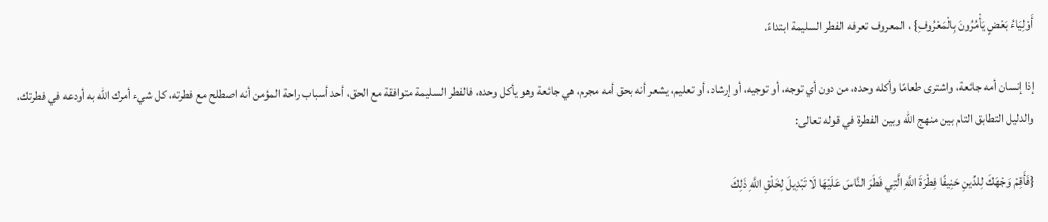أَوْلِيَاءُ بَعْضٍ يَأْمُرُونَ بِالْمَعْرُوفِ} ، المعروف تعرفه الفطر السليمة ابتداءً.

إذا إنسان أمه جائعة، واشترى طعامًا وأكله وحده، من دون أي توجه، أو توجيه، أو إرشاد، أو تعليم، يشعر أنه بحق أمه مجرم، هي جائعة وهو يأكل وحده، فالفطر السليمة متوافقة مع الحق، أحد أسباب راحة المؤمن أنه اصطلح مع فطرته، كل شيء أمرك الله به أودعه في فطرتك، والدليل التطابق التام بين منهج الله وبين الفطرة في قوله تعالى:

{فَأَقِمْ وَجْهَكَ لِلدِّينِ حَنِيفًا فِطْرَةَ اللَّهِ الَّتِي فَطَرَ النَّاسَ عَلَيْهَا لَا تَبْدِيلَ لِخَلْقِ اللَّهِ ذَلِكَ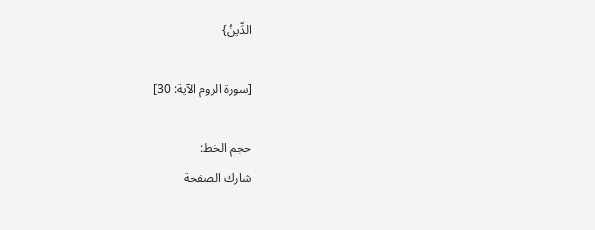الدِّينُ}

[سورة الروم الآية: 30]

حجم الخط:
شارك الصفحة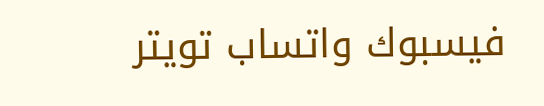فيسبوك واتساب تويتر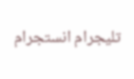تليجرام انستجرام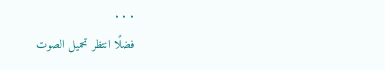. . .
فضلًا انتظر تحميل الصوت